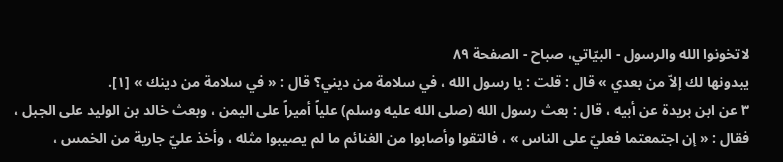لاتخونوا الله والرسول - البيّاتي، صباح - الصفحة ٨٩
يبدونها لك إلاّ من بعدي » قال : قلت : يا رسول الله ، في سلامة من ديني؟ قال : « في سلامة من دينك » [١].
٣ عن ابن بريدة عن أبيه ، قال : بعث رسول الله (صلى الله عليه وسلم) علياً أميراً على اليمن ، وبعث خالد بن الوليد على الجبل ، فقال : « إن اجتمعتما فعليّ على الناس » ، فالتقوا وأصابوا من الغنائم ما لم يصيبوا مثله ، وأخذ عليّ جارية من الخمس ،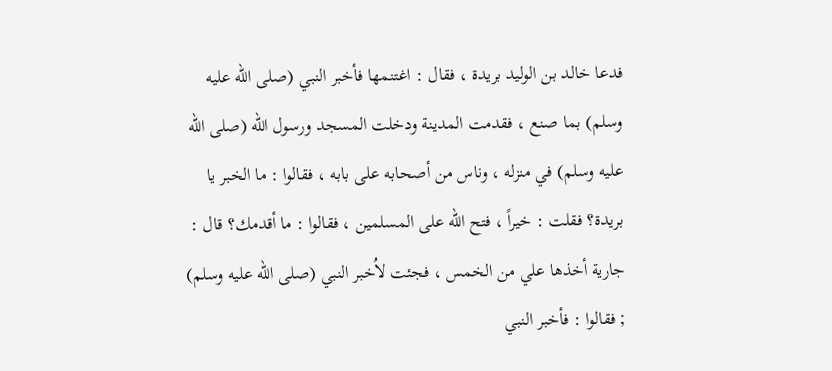فدعا خالد بن الوليد بريدة ، فقال : اغتنمها فأخبر النبي (صلى الله عليه وسلم) بما صنع ، فقدمت المدينة ودخلت المسجد ورسول الله (صلى الله عليه وسلم) في منزله ، وناس من أصحابه على بابه ، فقالوا : ما الخبر يا بريدة؟ فقلت : خيراً ، فتح الله على المسلمين ، فقالوا : ما أقدمك؟ قال : جارية أخذها علي من الخمس ، فجئت لاُخبر النبي (صلى الله عليه وسلم) ; فقالوا : فأخبر النبي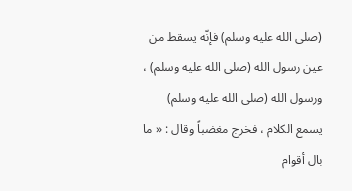(صلى الله عليه وسلم) فإنّه يسقط من عين رسول الله (صلى الله عليه وسلم) ، ورسول الله (صلى الله عليه وسلم) يسمع الكلام ، فخرج مغضباً وقال : « ما بال أقوام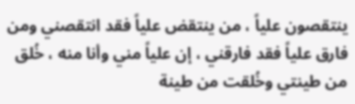ينتقصون علياً ، من ينتقض علياً فقد انتقصني ومن فارق علياً فقد فارقني ، إن علياً مني وأنا منه ، خُلق من طينتي وخُلقت من طينة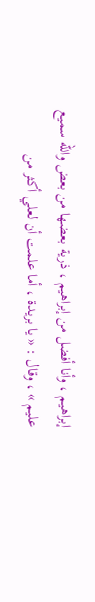إبراهيم ، وأنا أفضل من إبراهيم ، ذرية بعضها من بعض والله سميع عليم » ، وقال : « يا بريدة ، أما علمت أن لعلي أكثر من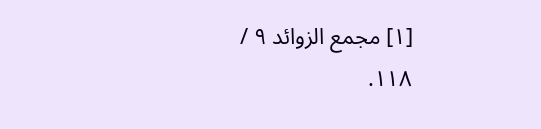[١] مجمع الزوائد ٩ / ١١٨.